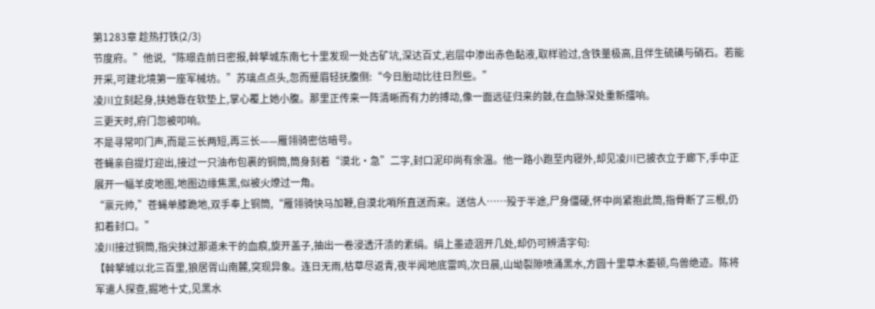第1283章 趁热打铁(2/3)
节度府。”他说,“陈暻垚前日密报,斡拏城东南七十里发现一处古矿坑,深达百丈,岩层中渗出赤色黏液,取样验过,含铁量极高,且伴生硫磺与硝石。若能开采,可建北境第一座军械坊。”苏璃点点头,忽而蹙眉轻抚腹侧:“今日胎动比往日烈些。”
凌川立刻起身,扶她靠在软垫上,掌心覆上她小腹。那里正传来一阵清晰而有力的搏动,像一面远征归来的鼓,在血脉深处重新擂响。
三更天时,府门忽被叩响。
不是寻常叩门声,而是三长两短,再三长——雁翎骑密信暗号。
苍蝇亲自提灯迎出,接过一只油布包裹的铜筒,筒身刻着“漠北·急”二字,封口泥印尚有余温。他一路小跑至内寝外,却见凌川已披衣立于廊下,手中正展开一幅羊皮地图,地图边缘焦黑,似被火燎过一角。
“禀元帅,”苍蝇单膝跪地,双手奉上铜筒,“雁翎骑快马加鞭,自漠北哨所直送而来。送信人……殁于半途,尸身僵硬,怀中尚紧抱此筒,指骨断了三根,仍扣着封口。”
凌川接过铜筒,指尖抹过那道未干的血痕,旋开盖子,抽出一卷浸透汗渍的素绢。绢上墨迹洇开几处,却仍可辨清字句:
【斡拏城以北三百里,狼居胥山南麓,突现异象。连日无雨,枯草尽返青,夜半闻地底雷鸣,次日晨,山坳裂隙喷涌黑水,方圆十里草木萎顿,鸟兽绝迹。陈将军遣人探查,掘地十丈,见黑水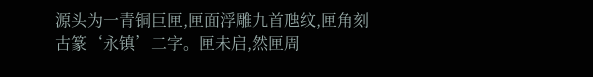源头为一青铜巨匣,匣面浮雕九首虺纹,匣角刻古篆‘永镇’二字。匣未启,然匣周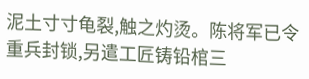泥土寸寸龟裂,触之灼烫。陈将军已令重兵封锁,另遣工匠铸铅棺三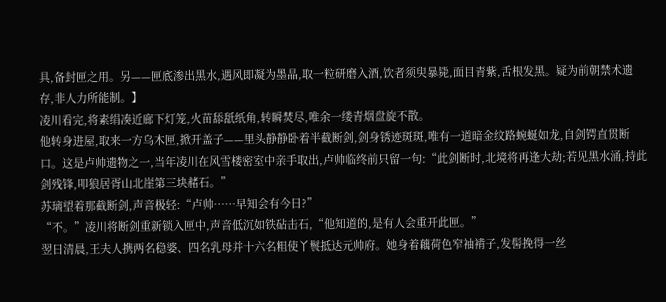具,备封匣之用。另——匣底渗出黑水,遇风即凝为墨晶,取一粒研磨入酒,饮者须臾暴毙,面目青紫,舌根发黑。疑为前朝禁术遗存,非人力所能制。】
凌川看完,将素绢凑近廊下灯笼,火苗舔舐纸角,转瞬焚尽,唯余一缕青烟盘旋不散。
他转身进屋,取来一方乌木匣,掀开盖子——里头静静卧着半截断剑,剑身锈迹斑斑,唯有一道暗金纹路蜿蜒如龙,自剑锷直贯断口。这是卢帅遗物之一,当年凌川在风雪楼密室中亲手取出,卢帅临终前只留一句:“此剑断时,北境将再逢大劫;若见黑水涌,持此剑残锋,叩狼居胥山北崖第三块赭石。”
苏璃望着那截断剑,声音极轻:“卢帅……早知会有今日?”
“不。”凌川将断剑重新锁入匣中,声音低沉如铁砧击石,“他知道的,是有人会重开此匣。”
翌日清晨,王夫人携两名稳婆、四名乳母并十六名粗使丫鬟抵达元帅府。她身着藕荷色窄袖褙子,发髻挽得一丝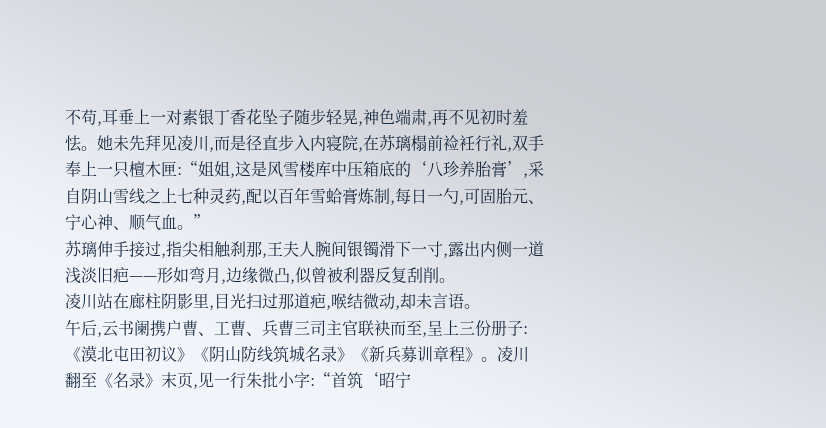不苟,耳垂上一对素银丁香花坠子随步轻晃,神色端肃,再不见初时羞怯。她未先拜见凌川,而是径直步入内寝院,在苏璃榻前裣衽行礼,双手奉上一只檀木匣:“姐姐,这是风雪楼库中压箱底的‘八珍养胎膏’,采自阴山雪线之上七种灵药,配以百年雪蛤膏炼制,每日一勺,可固胎元、宁心神、顺气血。”
苏璃伸手接过,指尖相触刹那,王夫人腕间银镯滑下一寸,露出内侧一道浅淡旧疤——形如弯月,边缘微凸,似曾被利器反复刮削。
凌川站在廊柱阴影里,目光扫过那道疤,喉结微动,却未言语。
午后,云书阑携户曹、工曹、兵曹三司主官联袂而至,呈上三份册子:《漠北屯田初议》《阴山防线筑城名录》《新兵募训章程》。凌川翻至《名录》末页,见一行朱批小字:“首筑‘昭宁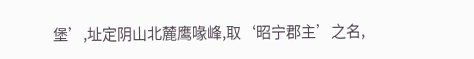堡’,址定阴山北麓鹰喙峰,取‘昭宁郡主’之名,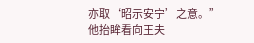亦取‘昭示安宁’之意。”
他抬眸看向王夫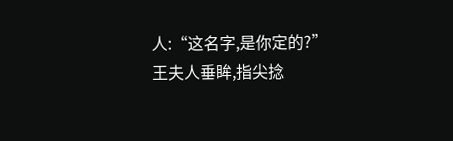人:“这名字,是你定的?”
王夫人垂眸,指尖捻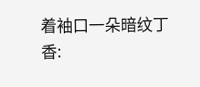着袖口一朵暗纹丁香: